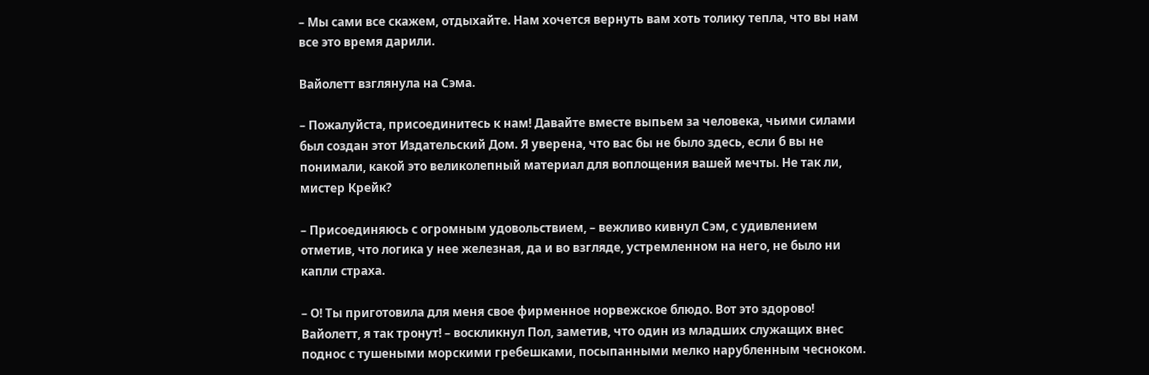– Мы сами все скажем, отдыхайте. Нам хочется вернуть вам хоть толику тепла, что вы нам все это время дарили.

Вайолетт взглянула на Сэма.

– Пожалуйста, присоединитесь к нам! Давайте вместе выпьем за человека, чьими силами был создан этот Издательский Дом. Я уверена, что вас бы не было здесь, если б вы не понимали, какой это великолепный материал для воплощения вашей мечты. Не так ли, мистер Крейк?

– Присоединяюсь с огромным удовольствием, – вежливо кивнул Сэм, с удивлением отметив, что логика у нее железная, да и во взгляде, устремленном на него, не было ни капли страха.

– О! Ты приготовила для меня свое фирменное норвежское блюдо. Вот это здорово! Вайолетт, я так тронут! – воскликнул Пол, заметив, что один из младших служащих внес поднос с тушеными морскими гребешками, посыпанными мелко нарубленным чесноком.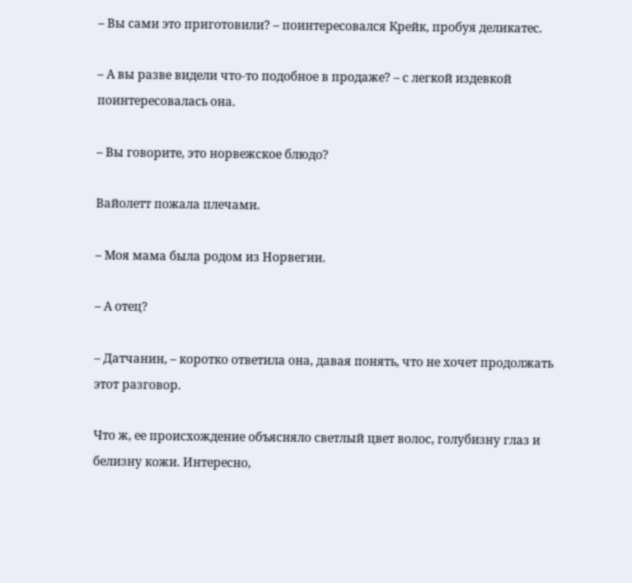– Вы сами это приготовили? – поинтересовался Крейк, пробуя деликатес.

– А вы разве видели что-то подобное в продаже? – с легкой издевкой поинтересовалась она.

– Вы говорите, это норвежское блюдо?

Вайолетт пожала плечами.

– Моя мама была родом из Норвегии.

– А отец?

– Датчанин, – коротко ответила она, давая понять, что не хочет продолжать этот разговор.

Что ж, ее происхождение объясняло светлый цвет волос, голубизну глаз и белизну кожи. Интересно,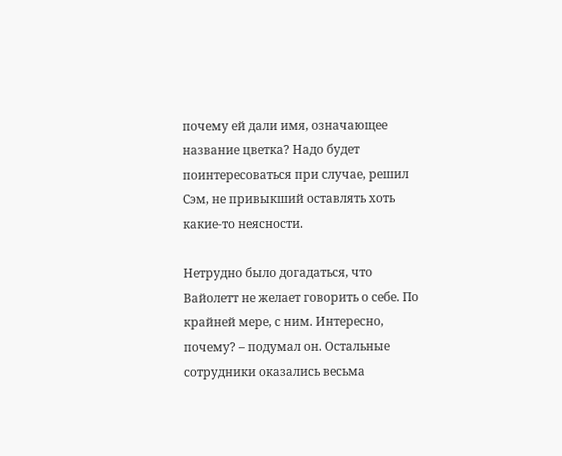почему ей дали имя, означающее название цветка? Надо будет поинтересоваться при случае, решил Сэм, не привыкший оставлять хоть какие-то неясности.

Нетрудно было догадаться, что Вайолетт не желает говорить о себе. По крайней мере, с ним. Интересно, почему? – подумал он. Остальные сотрудники оказались весьма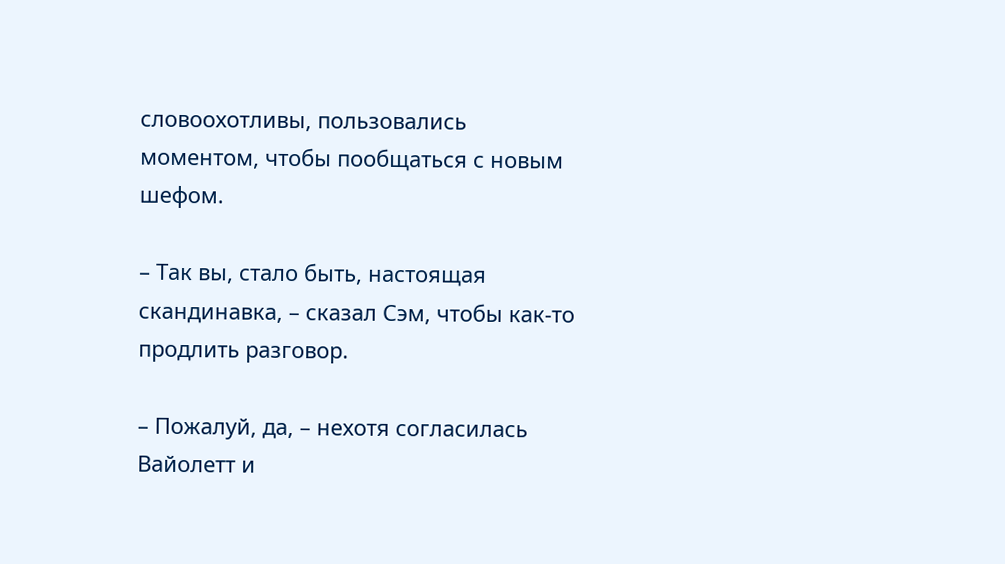словоохотливы, пользовались моментом, чтобы пообщаться с новым шефом.

– Так вы, стало быть, настоящая скандинавка, – сказал Сэм, чтобы как-то продлить разговор.

– Пожалуй, да, – нехотя согласилась Вайолетт и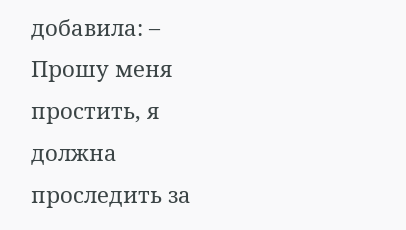добавила: – Прошу меня простить, я должна проследить за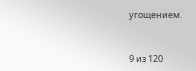угощением.



9 из 120